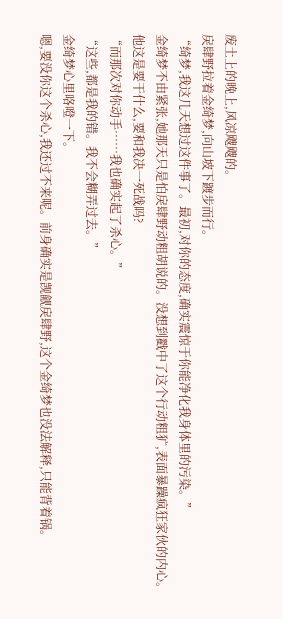废土上的晚上,风凉飕飕的。
戾肆野拉着金绮梦,向山坡下踱步而行。
“绮梦,我这几天想过这件事了。最初,对你的态度,确实震惊于你能净化我身体里的污染。”
金绮梦不由紧张,她那天只是怕戾肆野动粗胡说的。没想到戳中了这个行动粗犷,表面暴躁疯狂家伙的内心。
他这是要干什么,要和我决一死战吗?
“而那次对你动手……我也确实起了杀心。”
“这些,都是我的错。我不会糊弄过去。”
金绮梦心里咯噔一下。
嗯,要没你这个杀心,我还过不来呢。前身确实是觊觎戾肆野,这个金绮梦也没法解释,只能背着锅。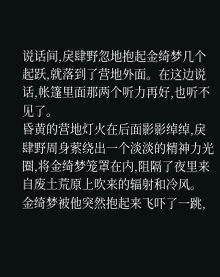说话间,戾肆野忽地抱起金绮梦几个起跃,就落到了营地外面。在这边说话,帐篷里面那两个听力再好,也听不见了。
昏黄的营地灯火在后面影影绰绰,戾肆野周身萦绕出一个淡淡的精神力光圈,将金绮梦笼罩在内,阻隔了夜里来自废土荒原上吹来的辐射和冷风。
金绮梦被他突然抱起来飞吓了一跳,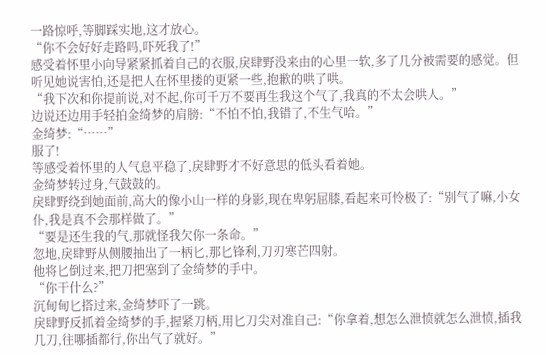一路惊呼,等脚踩实地,这才放心。
“你不会好好走路吗,吓死我了!”
感受着怀里小向导紧紧抓着自己的衣服,戾肆野没来由的心里一软,多了几分被需要的感觉。但听见她说害怕,还是把人在怀里搂的更紧一些,抱歉的哄了哄。
“我下次和你提前说,对不起,你可千万不要再生我这个气了,我真的不太会哄人。”
边说还边用手轻拍金绮梦的肩膀:“不怕不怕,我错了,不生气哈。”
金绮梦:“……”
服了!
等感受着怀里的人气息平稳了,戾肆野才不好意思的低头看着她。
金绮梦转过身,气鼓鼓的。
戾肆野绕到她面前,高大的像小山一样的身影,现在卑躬屈膝,看起来可怜极了:“别气了嘛,小女仆,我是真不会那样做了。”
“要是还生我的气,那就怪我欠你一条命。”
忽地,戾肆野从侧腰抽出了一柄匕,那匕锋利,刀刃寒芒四射。
他将匕倒过来,把刀把塞到了金绮梦的手中。
“你干什么?”
沉甸甸匕搭过来,金绮梦吓了一跳。
戾肆野反抓着金绮梦的手,握紧刀柄,用匕刀尖对准自己:“你拿着,想怎么泄愤就怎么泄愤,插我几刀,往哪插都行,你出气了就好。”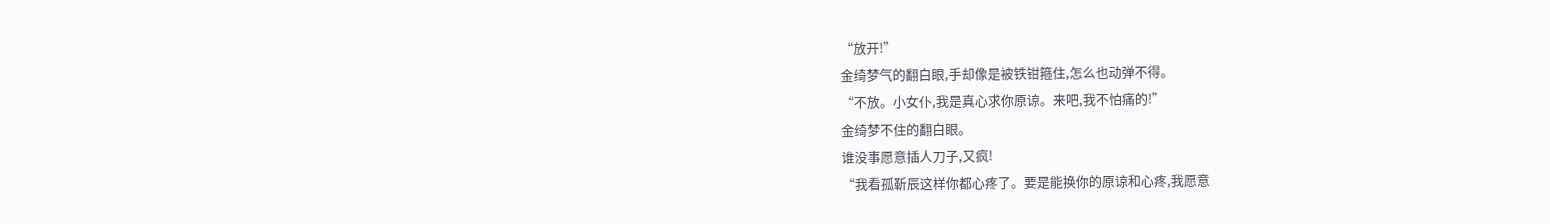“放开!”
金绮梦气的翻白眼,手却像是被铁钳箍住,怎么也动弹不得。
“不放。小女仆,我是真心求你原谅。来吧,我不怕痛的!”
金绮梦不住的翻白眼。
谁没事愿意插人刀子,又疯!
“我看孤靳辰这样你都心疼了。要是能换你的原谅和心疼,我愿意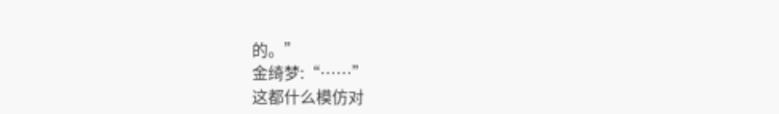的。”
金绮梦:“……”
这都什么模仿对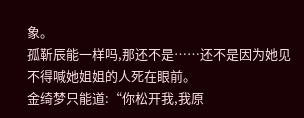象。
孤靳辰能一样吗,那还不是……还不是因为她见不得喊她姐姐的人死在眼前。
金绮梦只能道:“你松开我,我原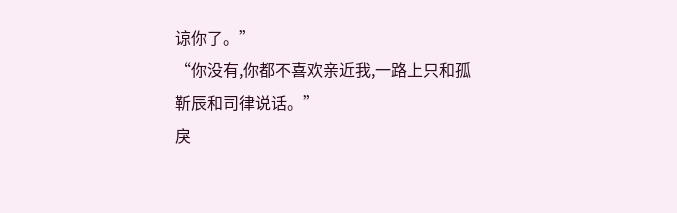谅你了。”
“你没有,你都不喜欢亲近我,一路上只和孤靳辰和司律说话。”
戾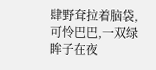肆野耷拉着脑袋,可怜巴巴,一双绿眸子在夜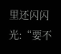里还闪闪光:“要不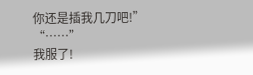你还是插我几刀吧!”
“……”
我服了!